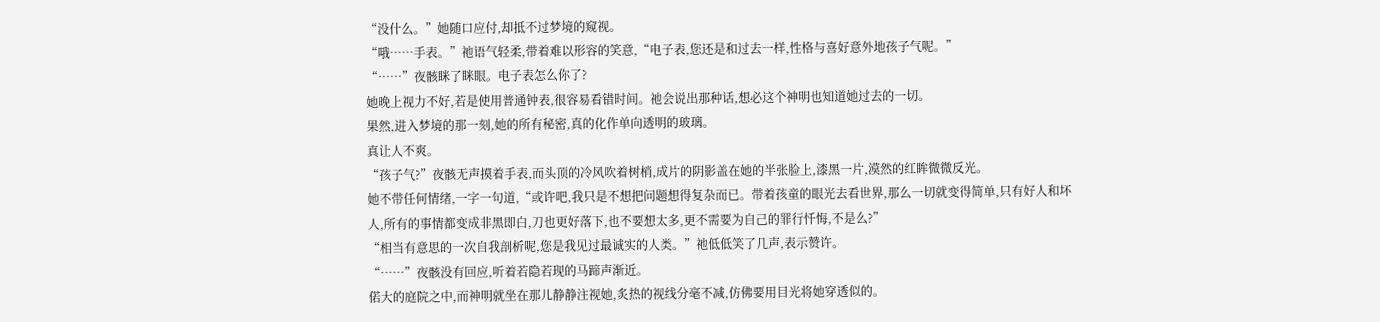“没什么。”她随口应付,却抵不过梦境的窥视。
“哦……手表。”祂语气轻柔,带着难以形容的笑意,“电子表,您还是和过去一样,性格与喜好意外地孩子气呢。”
“……”夜骸眯了眯眼。电子表怎么你了?
她晚上视力不好,若是使用普通钟表,很容易看错时间。祂会说出那种话,想必这个神明也知道她过去的一切。
果然,进入梦境的那一刻,她的所有秘密,真的化作单向透明的玻璃。
真让人不爽。
“孩子气?”夜骸无声摸着手表,而头顶的冷风吹着树梢,成片的阴影盖在她的半张脸上,漆黑一片,漠然的红眸微微反光。
她不带任何情绪,一字一句道,“或许吧,我只是不想把问题想得复杂而已。带着孩童的眼光去看世界,那么一切就变得简单,只有好人和坏人,所有的事情都变成非黑即白,刀也更好落下,也不要想太多,更不需要为自己的罪行忏悔,不是么?”
“相当有意思的一次自我剖析呢,您是我见过最诚实的人类。”祂低低笑了几声,表示赞许。
“……”夜骸没有回应,听着若隐若现的马蹄声渐近。
偌大的庭院之中,而神明就坐在那儿静静注视她,炙热的视线分毫不减,仿佛要用目光将她穿透似的。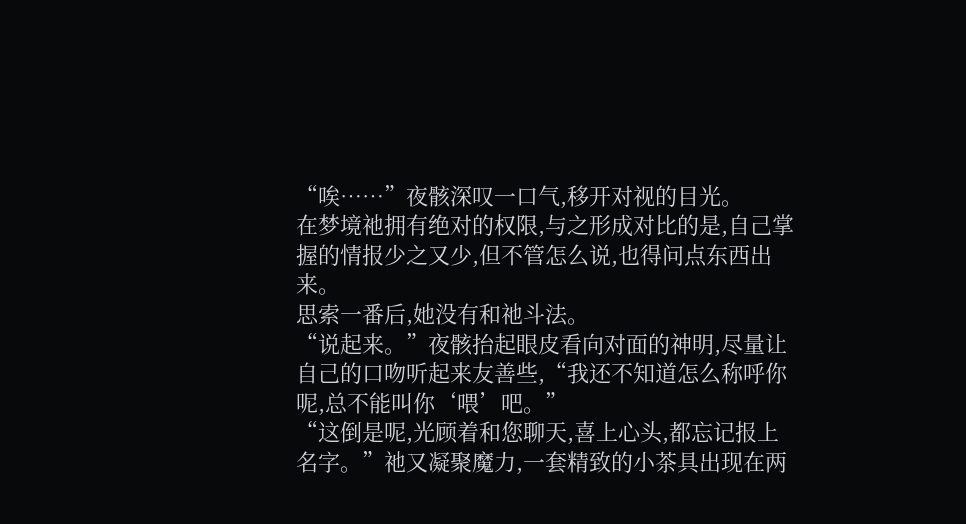“唉……”夜骸深叹一口气,移开对视的目光。
在梦境祂拥有绝对的权限,与之形成对比的是,自己掌握的情报少之又少,但不管怎么说,也得问点东西出来。
思索一番后,她没有和祂斗法。
“说起来。”夜骸抬起眼皮看向对面的神明,尽量让自己的口吻听起来友善些,“我还不知道怎么称呼你呢,总不能叫你‘喂’吧。”
“这倒是呢,光顾着和您聊天,喜上心头,都忘记报上名字。”祂又凝聚魔力,一套精致的小茶具出现在两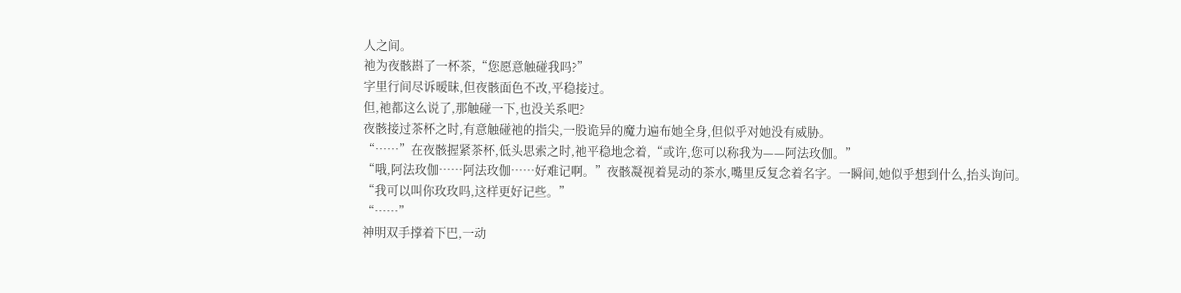人之间。
祂为夜骸斟了一杯茶,“您愿意触碰我吗?”
字里行间尽诉暧昧,但夜骸面色不改,平稳接过。
但,祂都这么说了,那触碰一下,也没关系吧?
夜骸接过茶杯之时,有意触碰祂的指尖,一股诡异的魔力遍布她全身,但似乎对她没有威胁。
“……”在夜骸握紧茶杯,低头思索之时,祂平稳地念着,“或许,您可以称我为——阿法玫伽。”
“哦,阿法玫伽……阿法玫伽……好难记啊。”夜骸凝视着晃动的茶水,嘴里反复念着名字。一瞬间,她似乎想到什么,抬头询问。
“我可以叫你玫玫吗,这样更好记些。”
“……”
神明双手撑着下巴,一动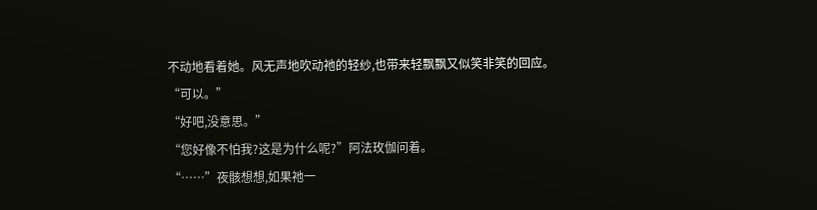不动地看着她。风无声地吹动祂的轻纱,也带来轻飘飘又似笑非笑的回应。
“可以。”
“好吧,没意思。”
“您好像不怕我?这是为什么呢?”阿法玫伽问着。
“……”夜骸想想,如果祂一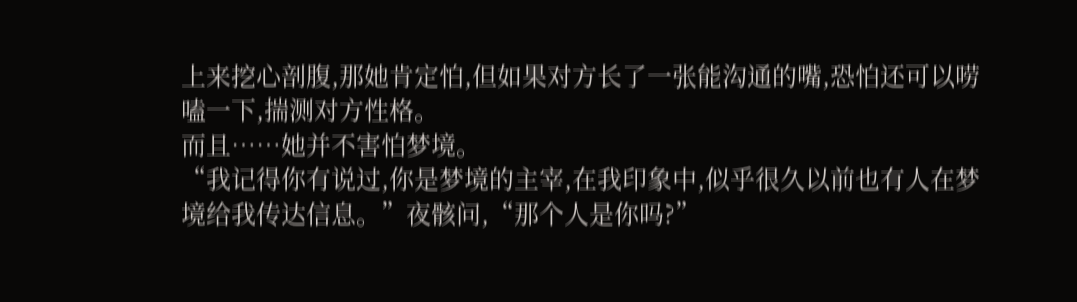上来挖心剖腹,那她肯定怕,但如果对方长了一张能沟通的嘴,恐怕还可以唠嗑一下,揣测对方性格。
而且……她并不害怕梦境。
“我记得你有说过,你是梦境的主宰,在我印象中,似乎很久以前也有人在梦境给我传达信息。”夜骸问,“那个人是你吗?”